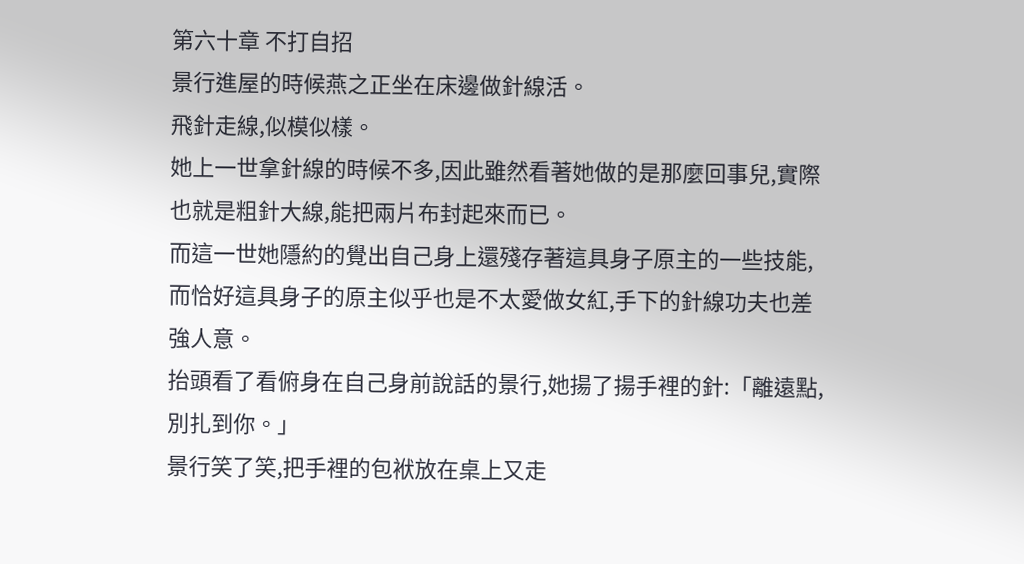第六十章 不打自招
景行進屋的時候燕之正坐在床邊做針線活。
飛針走線,似模似樣。
她上一世拿針線的時候不多,因此雖然看著她做的是那麼回事兒,實際也就是粗針大線,能把兩片布封起來而已。
而這一世她隱約的覺出自己身上還殘存著這具身子原主的一些技能,而恰好這具身子的原主似乎也是不太愛做女紅,手下的針線功夫也差強人意。
抬頭看了看俯身在自己身前說話的景行,她揚了揚手裡的針:「離遠點,別扎到你。」
景行笑了笑,把手裡的包袱放在桌上又走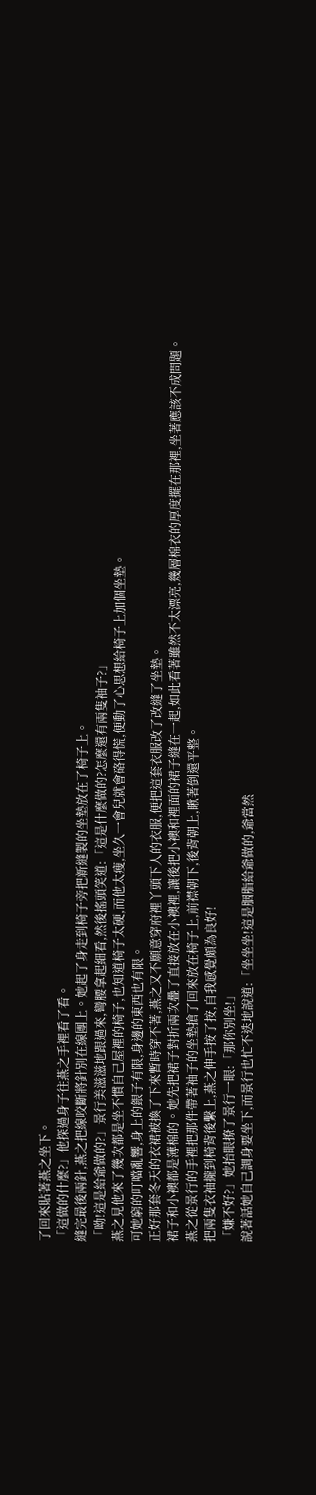了回來貼著燕之坐下。
「這做的什麼?」他探過身子往燕之手裡看了看。
縫完最後兩針,燕之把線咬斷將針別在線團上。她起了身走到椅子旁把新縫製的坐墊放在了椅子上。
「呦!這是給爺做的?」景行美滋滋地跟過來,彎腰拿起細看,然後搖頭笑道:「這是什麼做的?怎麼還有兩隻袖子?」
燕之見他來了幾次都是坐不慣自己屋裡的椅子,也知道椅子太硬,而他太瘦,坐久一會兒就會硌得慌,便動了心思想給椅子上加個坐墊。
可她窮的叮噹亂響,身上的銀子有限,身邊的東西也有限。
正好那套冬天的衣裙被換了下來暫時穿不著,燕之又不願意穿府裡丫頭下人的衣服,便把這套衣服改了改縫了坐墊。
裙子和小襖都是薄棉的。她先把裙子對折兩次疊了直接放在小襖裡,讓後把小襖和裡面的裙子縫在一起,如此看著雖然不太漂亮,幾層棉衣的厚度擺在那裡,坐著應該不成問題。
燕之從景行的手裡把那件帶著袖子的坐墊搶了回來放在椅子上,前襟朝下,後背朝上,瞅著倒還平整。
把兩隻衣袖攏到椅背後繫上,燕之伸手按了按,自我感覺頗為良好!
「嫌不好?」她抬眼撩了景行一眼:「那你別坐!」
說著話她自己調身要坐下,而景行也忙不迭地說道:「坐坐坐!這是胭脂給爺做的,爺當然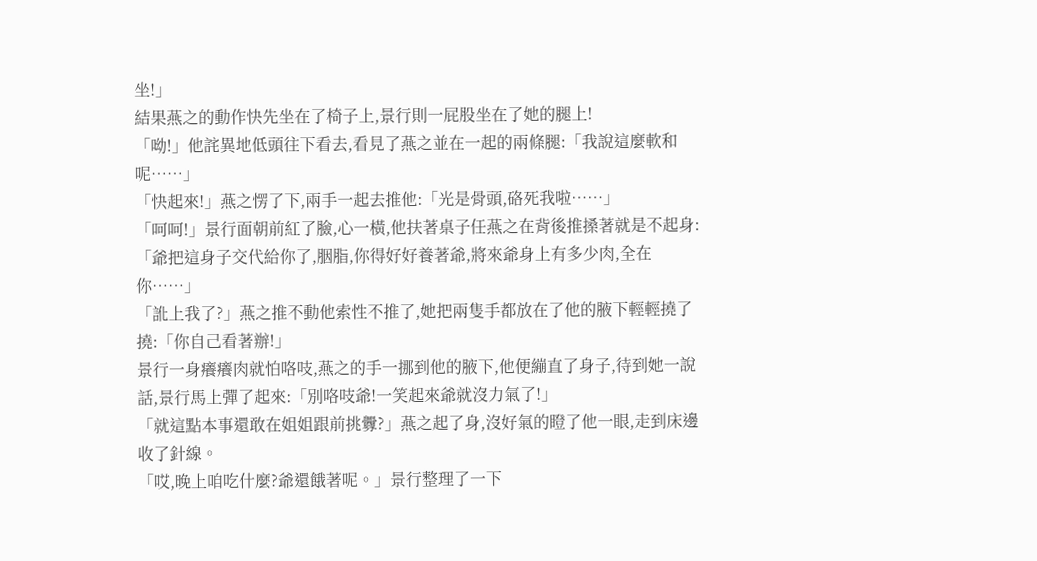坐!」
結果燕之的動作快先坐在了椅子上,景行則一屁股坐在了她的腿上!
「呦!」他詫異地低頭往下看去,看見了燕之並在一起的兩條腿:「我說這麼軟和呢……」
「快起來!」燕之愣了下,兩手一起去推他:「光是骨頭,硌死我啦……」
「呵呵!」景行面朝前紅了臉,心一橫,他扶著桌子任燕之在背後推搡著就是不起身:「爺把這身子交代給你了,胭脂,你得好好養著爺,將來爺身上有多少肉,全在你……」
「訛上我了?」燕之推不動他索性不推了,她把兩隻手都放在了他的腋下輕輕撓了撓:「你自己看著辦!」
景行一身癢癢肉就怕咯吱,燕之的手一挪到他的腋下,他便繃直了身子,待到她一說話,景行馬上彈了起來:「別咯吱爺!一笑起來爺就沒力氣了!」
「就這點本事還敢在姐姐跟前挑釁?」燕之起了身,沒好氣的瞪了他一眼,走到床邊收了針線。
「哎,晚上咱吃什麼?爺還餓著呢。」景行整理了一下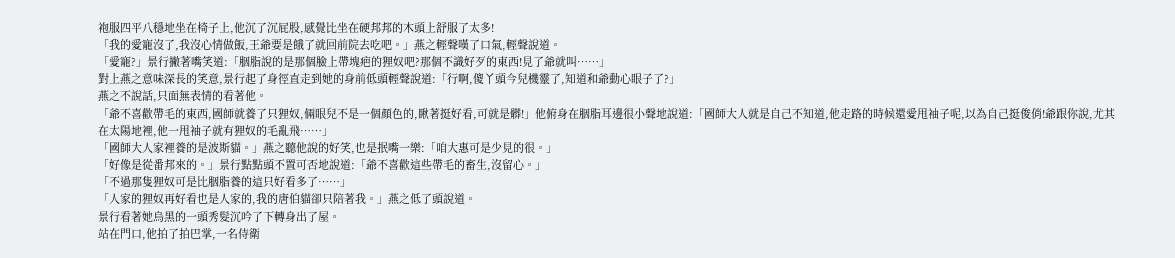袍服四平八穩地坐在椅子上,他沉了沉屁股,感覺比坐在硬邦邦的木頭上舒服了太多!
「我的愛寵沒了,我沒心情做飯,王爺要是餓了就回前院去吃吧。」燕之輕聲嘆了口氣,輕聲說道。
「愛寵?」景行撇著嘴笑道:「胭脂說的是那個臉上帶塊疤的狸奴吧?那個不識好歹的東西!見了爺就叫……」
對上燕之意味深長的笑意,景行起了身徑直走到她的身前低頭輕聲說道:「行啊,傻丫頭今兒機靈了,知道和爺動心眼子了?」
燕之不說話,只面無表情的看著他。
「爺不喜歡帶毛的東西,國師就養了只狸奴,倆眼兒不是一個顏色的,瞅著挺好看,可就是髒!」他俯身在胭脂耳邊很小聲地說道:「國師大人就是自己不知道,他走路的時候還愛甩袖子呢,以為自己挺俊俏!爺跟你說,尤其在太陽地裡,他一甩袖子就有狸奴的毛亂飛……」
「國師大人家裡養的是波斯貓。」燕之聽他說的好笑,也是抿嘴一樂:「咱大惠可是少見的很。」
「好像是從番邦來的。」景行點點頭不置可否地說道:「爺不喜歡這些帶毛的畜生,沒留心。」
「不過那隻狸奴可是比胭脂養的這只好看多了……」
「人家的狸奴再好看也是人家的,我的唐伯貓卻只陪著我。」燕之低了頭說道。
景行看著她烏黑的一頭秀髮沉吟了下轉身出了屋。
站在門口,他拍了拍巴掌,一名侍衛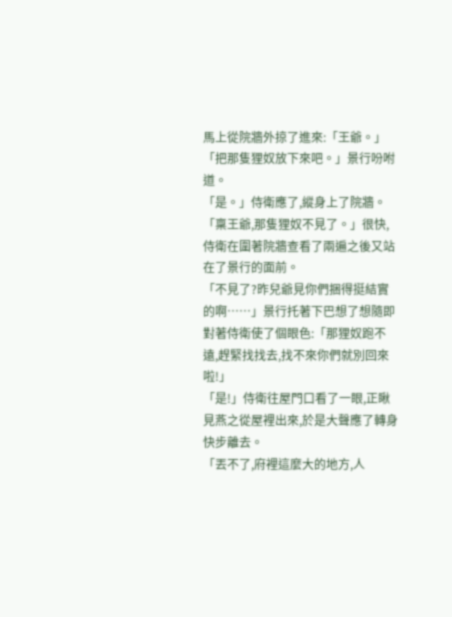馬上從院牆外掠了進來:「王爺。」
「把那隻狸奴放下來吧。」景行吩咐道。
「是。」侍衛應了,縱身上了院牆。
「稟王爺,那隻狸奴不見了。」很快,侍衛在圍著院牆查看了兩遍之後又站在了景行的面前。
「不見了?昨兒爺見你們捆得挺結實的啊……」景行托著下巴想了想隨即對著侍衛使了個眼色:「那狸奴跑不遠,趕緊找找去,找不來你們就別回來啦!」
「是!」侍衛往屋門口看了一眼,正瞅見燕之從屋裡出來,於是大聲應了轉身快步離去。
「丟不了,府裡這麼大的地方,人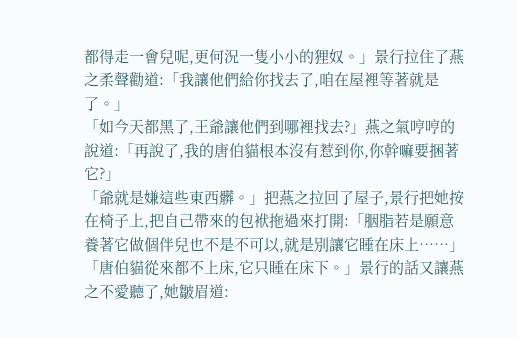都得走一會兒呢,更何況一隻小小的狸奴。」景行拉住了燕之柔聲勸道:「我讓他們給你找去了,咱在屋裡等著就是了。」
「如今天都黑了,王爺讓他們到哪裡找去?」燕之氣哼哼的說道:「再說了,我的唐伯貓根本沒有惹到你,你幹嘛要捆著它?」
「爺就是嫌這些東西髒。」把燕之拉回了屋子,景行把她按在椅子上,把自己帶來的包袱拖過來打開:「胭脂若是願意養著它做個伴兒也不是不可以,就是別讓它睡在床上……」
「唐伯貓從來都不上床,它只睡在床下。」景行的話又讓燕之不愛聽了,她皺眉道: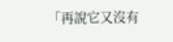「再說它又沒有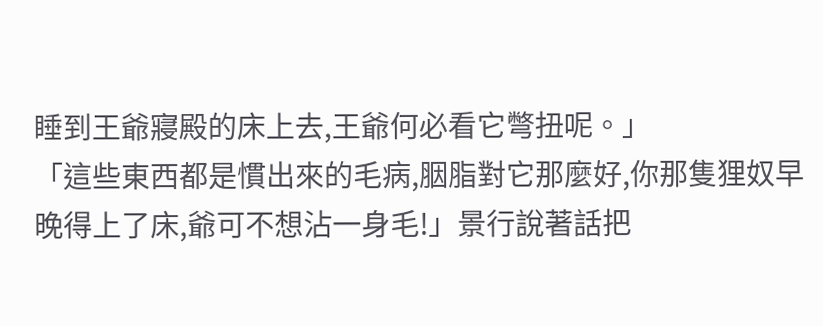睡到王爺寢殿的床上去,王爺何必看它彆扭呢。」
「這些東西都是慣出來的毛病,胭脂對它那麼好,你那隻狸奴早晚得上了床,爺可不想沾一身毛!」景行說著話把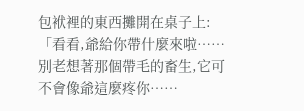包袱裡的東西攤開在桌子上:「看看,爺給你帶什麼來啦……別老想著那個帶毛的畜生,它可不會像爺這麼疼你……